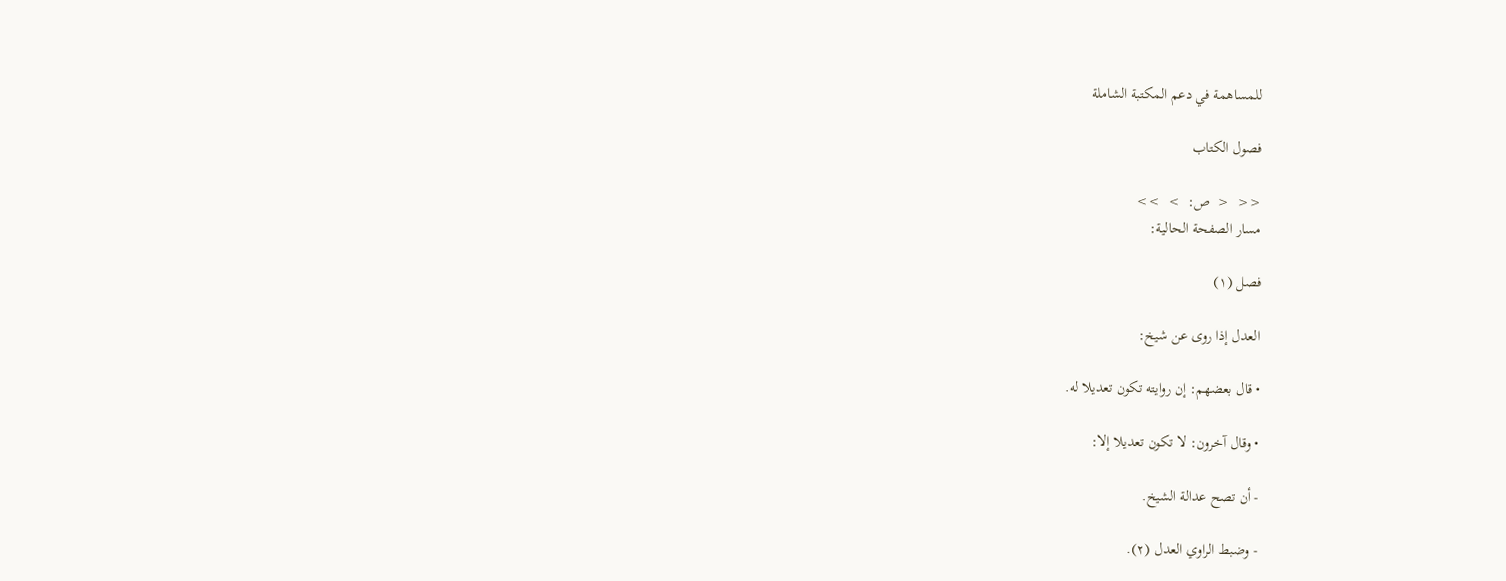للمساهمة في دعم المكتبة الشاملة

فصول الكتاب

<<  <  ص:  >  >>
مسار الصفحة الحالية:

فصل (١)

العدل إذا روى عن شيخ:

• قال بعضهم: إن روايته تكون تعديلا له.

• وقال آخرون: لا تكون تعديلا إلا:

- أن تصح عدالة الشيخ.

- وضبط الراوي العدل (٢).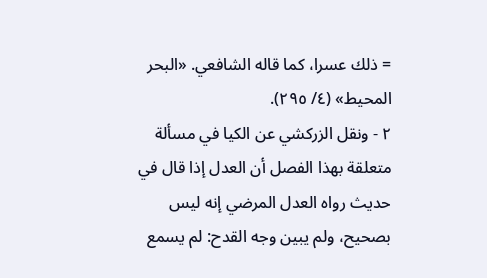= ذلك عسرا، كما قاله الشافعي. «البحر المحيط» (٤/ ٢٩٥).
٢ - ونقل الزركشي عن الكيا في مسألة متعلقة بهذا الفصل أن العدل إذا قال في حديث رواه العدل المرضي إنه ليس بصحيح، ولم يبين وجه القدح: لم يسمع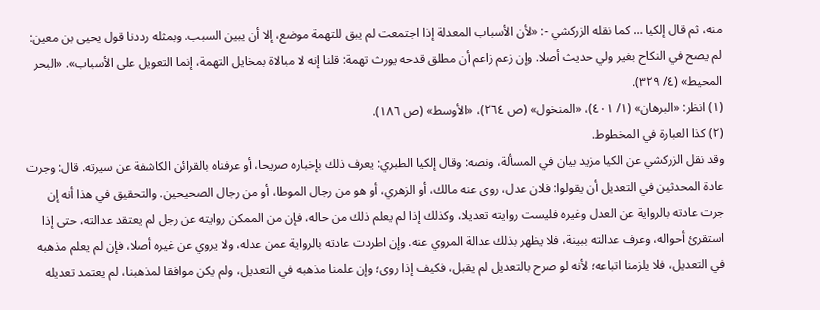منه، ثم قال إلكيا … كما نقله الزركشي -: «لأن الأسباب المعدلة إذا اجتمعت لم يبق للتهمة موضع، إلا أن يبين السبب. وبمثله رددنا قول يحيى بن معين: لم يصح في النكاح بغير ولي حديث أصلا. وإن زعم زاعم أن مطلق قدحه يورث تهمة: قلنا إنه لا مبالاة بمخايل التهمة، إنما التعويل على الأسباب». «البحر المحيط» (٤/ ٣٢٩).
(١) انظر: «البرهان» (١/ ٤٠١)، «المنخول» (ص ٢٦٤)، «الأوسط» (ص ١٨٦).
(٢) كذا العبارة في المخطوط.
وقد نقل الزركشي عن الكيا مزيد بيان في المسألة، ونصه: وقال إلكيا الطبري: يعرف ذلك بإخباره صريحا، أو عرفناه بالقرائن الكاشفة عن سيرته. قال: وجرت عادة المحدثين في التعديل أن يقولوا: فلان عدل، روى عنه مالك، أو الزهري، أو هو من رجال الموطا، أو من رجال الصحيحين. والتحقيق في هذا أنه إن جرت عادته بالرواية عن العدل وغيره فليست روايته تعديلا، وكذلك إذا لم يعلم ذلك من حاله، فإن من الممكن روايته عن رجل لم يعتقد عدالته، حتى إذا استقرئ أحواله، وعرف عدالته ببينة، فلا يظهر بذلك عدالة المروي عنه. وإن اطردت عادته بالرواية عمن عدله، ولا يروي عن غيره أصلا، فإن لم يعلم مذهبه في التعديل، فلا يلزمنا اتباعه؛ لأنه لو صرح بالتعديل لم يقبل، فكيف إذا روى؛ وإن علمنا مذهبه في التعديل، ولم يكن موافقا لمذهبنا، لم يعتمد تعديله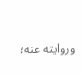وروايته عنه؛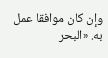وإن كان موافقا عمل به. «البحر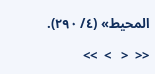المحيط» (٤/ ٢٩٠).

<<  <   >  >>